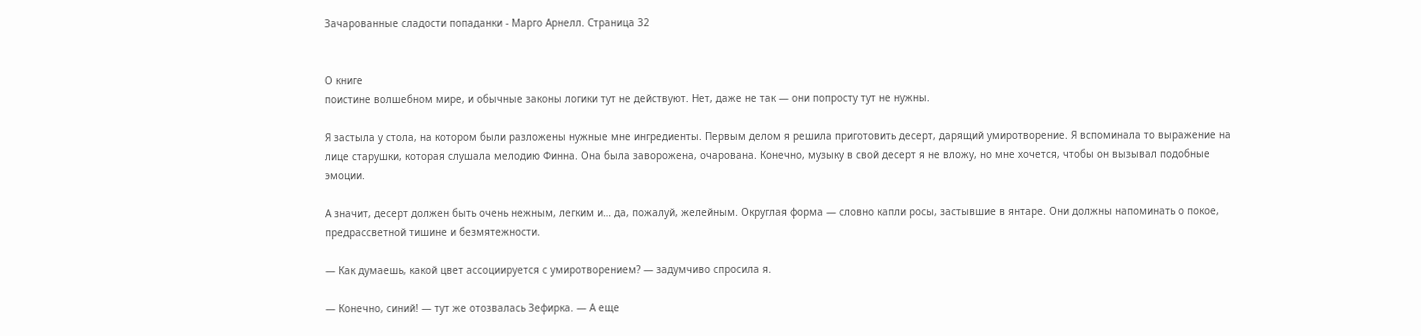Зачарованные сладости попаданки - Марго Арнелл. Страница 32


О книге
поистине волшебном мире, и обычные законы логики тут не действуют. Нет, даже не так — они попросту тут не нужны.

Я застыла у стола, на котором были разложены нужные мне ингредиенты. Первым делом я решила приготовить десерт, дарящий умиротворение. Я вспоминала то выражение на лице старушки, которая слушала мелодию Финна. Она была заворожена, очарована. Конечно, музыку в свой десерт я не вложу, но мне хочется, чтобы он вызывал подобные эмоции.

А значит, десерт должен быть очень нежным, легким и… да, пожалуй, желейным. Округлая форма — словно капли росы, застывшие в янтаре. Они должны напоминать о покое, предрассветной тишине и безмятежности.

— Как думаешь, какой цвет ассоциируется с умиротворением? — задумчиво спросила я.

— Конечно, синий! — тут же отозвалась Зефирка. — А еще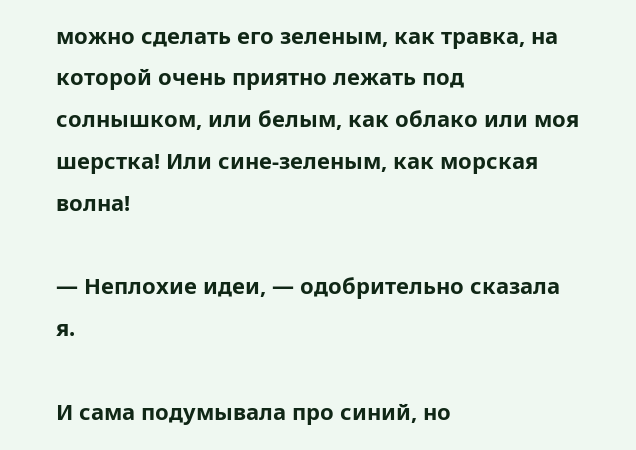можно сделать его зеленым, как травка, на которой очень приятно лежать под солнышком, или белым, как облако или моя шерстка! Или сине-зеленым, как морская волна!

— Неплохие идеи, — одобрительно сказала я.

И сама подумывала про синий, но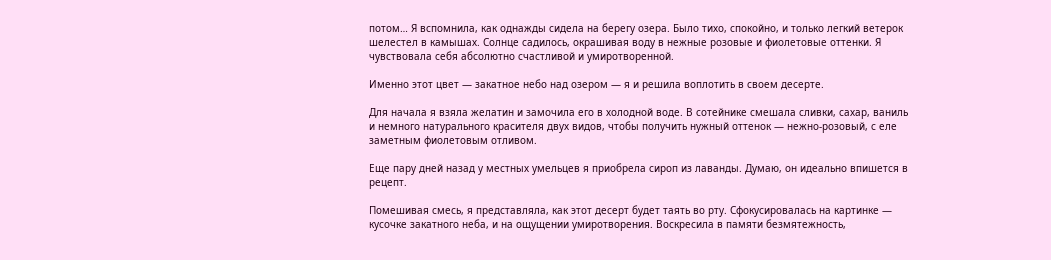потом… Я вспомнила, как однажды сидела на берегу озера. Было тихо, спокойно, и только легкий ветерок шелестел в камышах. Солнце садилось, окрашивая воду в нежные розовые и фиолетовые оттенки. Я чувствовала себя абсолютно счастливой и умиротворенной.

Именно этот цвет — закатное небо над озером — я и решила воплотить в своем десерте.

Для начала я взяла желатин и замочила его в холодной воде. В сотейнике смешала сливки, сахар, ваниль и немного натурального красителя двух видов, чтобы получить нужный оттенок — нежно-розовый, с еле заметным фиолетовым отливом.

Еще пару дней назад у местных умельцев я приобрела сироп из лаванды. Думаю, он идеально впишется в рецепт.

Помешивая смесь, я представляла, как этот десерт будет таять во рту. Сфокусировалась на картинке — кусочке закатного неба, и на ощущении умиротворения. Воскресила в памяти безмятежность,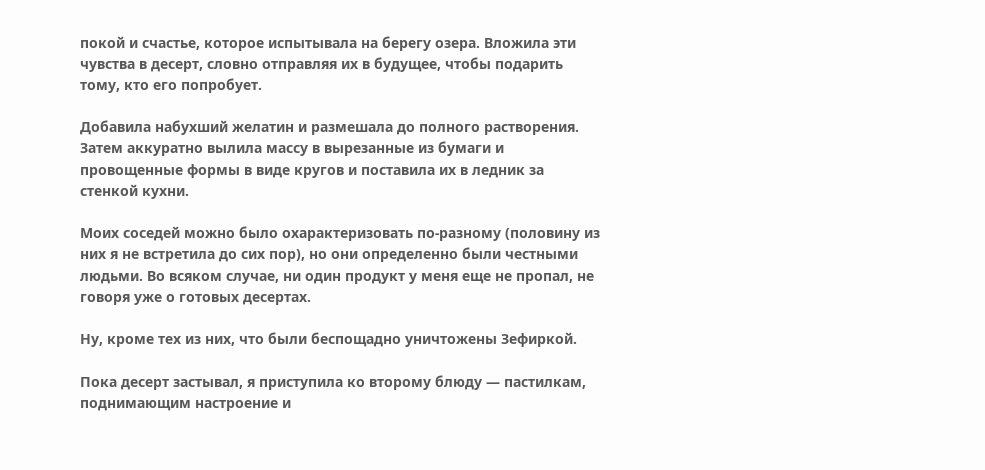покой и счастье, которое испытывала на берегу озера. Вложила эти чувства в десерт, словно отправляя их в будущее, чтобы подарить тому, кто его попробует.

Добавила набухший желатин и размешала до полного растворения. Затем аккуратно вылила массу в вырезанные из бумаги и провощенные формы в виде кругов и поставила их в ледник за стенкой кухни.

Моих соседей можно было охарактеризовать по-разному (половину из них я не встретила до сих пор), но они определенно были честными людьми. Во всяком случае, ни один продукт у меня еще не пропал, не говоря уже о готовых десертах.

Ну, кроме тех из них, что были беспощадно уничтожены Зефиркой.

Пока десерт застывал, я приступила ко второму блюду — пастилкам, поднимающим настроение и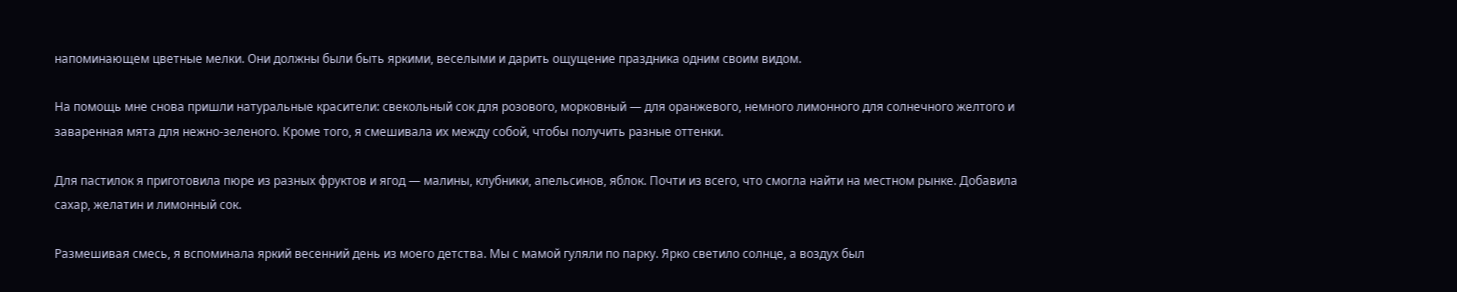напоминающем цветные мелки. Они должны были быть яркими, веселыми и дарить ощущение праздника одним своим видом.

На помощь мне снова пришли натуральные красители: свекольный сок для розового, морковный — для оранжевого, немного лимонного для солнечного желтого и заваренная мята для нежно-зеленого. Кроме того, я смешивала их между собой, чтобы получить разные оттенки.

Для пастилок я приготовила пюре из разных фруктов и ягод — малины, клубники, апельсинов, яблок. Почти из всего, что смогла найти на местном рынке. Добавила сахар, желатин и лимонный сок.

Размешивая смесь, я вспоминала яркий весенний день из моего детства. Мы с мамой гуляли по парку. Ярко светило солнце, а воздух был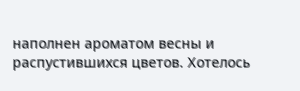наполнен ароматом весны и распустившихся цветов. Хотелось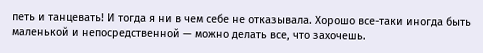петь и танцевать! И тогда я ни в чем себе не отказывала. Хорошо все-таки иногда быть маленькой и непосредственной — можно делать все, что захочешь.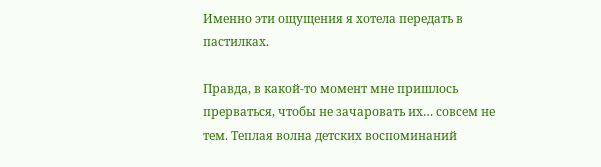Именно эти ощущения я хотела передать в пастилках.

Правда, в какой-то момент мне пришлось прерваться, чтобы не зачаровать их… совсем не тем. Теплая волна детских воспоминаний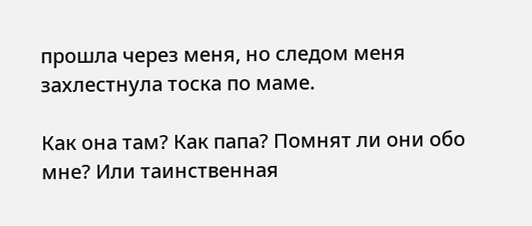прошла через меня, но следом меня захлестнула тоска по маме.

Как она там? Как папа? Помнят ли они обо мне? Или таинственная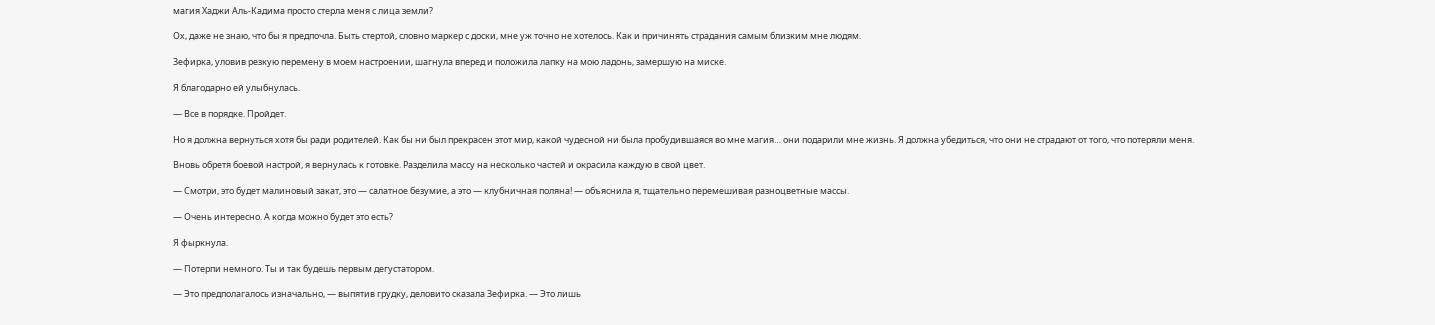магия Хаджи Аль-Кадима просто стерла меня с лица земли?

Ох, даже не знаю, что бы я предпочла. Быть стертой, словно маркер с доски, мне уж точно не хотелось. Как и причинять страдания самым близким мне людям.

Зефирка, уловив резкую перемену в моем настроении, шагнула вперед и положила лапку на мою ладонь, замершую на миске.

Я благодарно ей улыбнулась.

— Все в порядке. Пройдет.

Но я должна вернуться хотя бы ради родителей. Как бы ни был прекрасен этот мир, какой чудесной ни была пробудившаяся во мне магия… они подарили мне жизнь. Я должна убедиться, что они не страдают от того, что потеряли меня.

Вновь обретя боевой настрой, я вернулась к готовке. Разделила массу на несколько частей и окрасила каждую в свой цвет.

— Смотри, это будет малиновый закат, это — салатное безумие, а это — клубничная поляна! — объяснила я, тщательно перемешивая разноцветные массы.

— Очень интересно. А когда можно будет это есть?

Я фыркнула.

— Потерпи немного. Ты и так будешь первым дегустатором.

— Это предполагалось изначально, — выпятив грудку, деловито сказала Зефирка. — Это лишь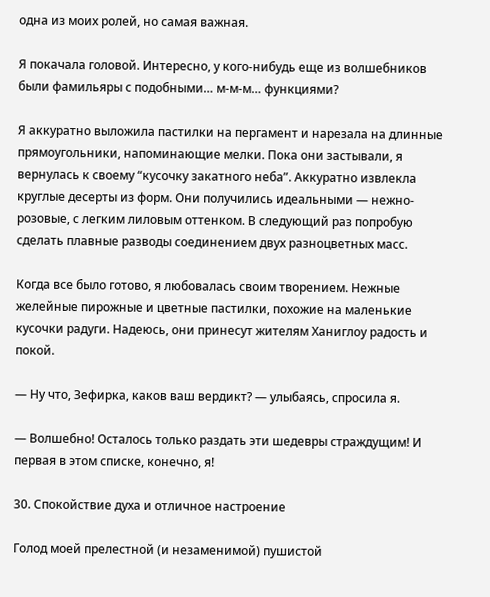одна из моих ролей, но самая важная.

Я покачала головой. Интересно, у кого-нибудь еще из волшебников были фамильяры с подобными… м-м-м… функциями?

Я аккуратно выложила пастилки на пергамент и нарезала на длинные прямоугольники, напоминающие мелки. Пока они застывали, я вернулась к своему “кусочку закатного неба”. Аккуратно извлекла круглые десерты из форм. Они получились идеальными — нежно-розовые, с легким лиловым оттенком. В следующий раз попробую сделать плавные разводы соединением двух разноцветных масс.

Когда все было готово, я любовалась своим творением. Нежные желейные пирожные и цветные пастилки, похожие на маленькие кусочки радуги. Надеюсь, они принесут жителям Ханиглоу радость и покой.

— Ну что, Зефирка, каков ваш вердикт? — улыбаясь, спросила я.

— Волшебно! Осталось только раздать эти шедевры страждущим! И первая в этом списке, конечно, я!

30. Спокойствие духа и отличное настроение

Голод моей прелестной (и незаменимой) пушистой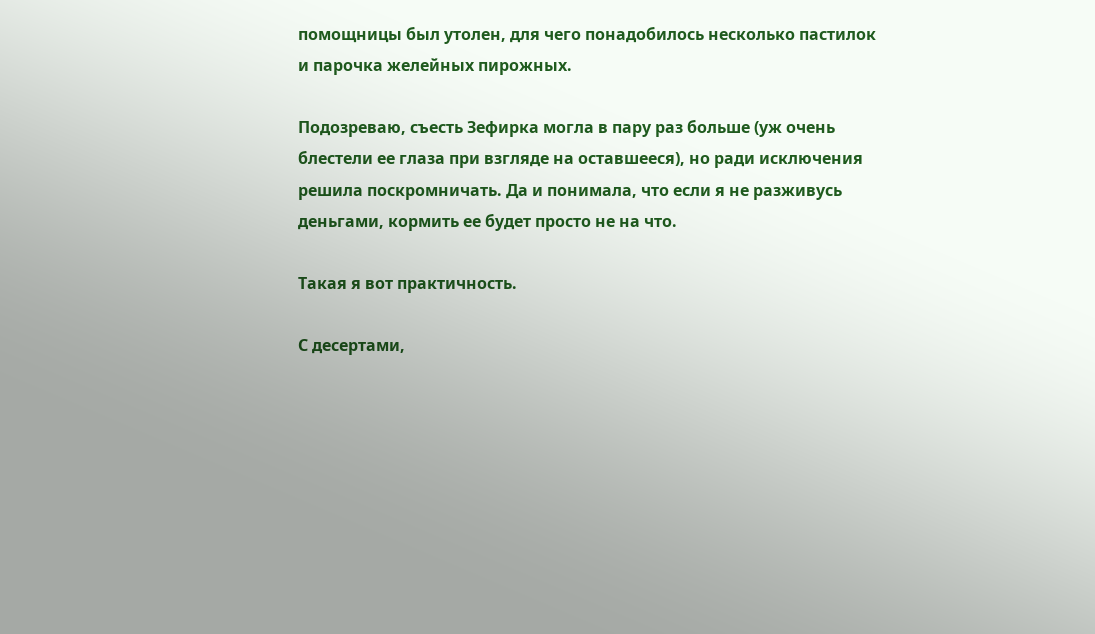помощницы был утолен, для чего понадобилось несколько пастилок и парочка желейных пирожных.

Подозреваю, съесть Зефирка могла в пару раз больше (уж очень блестели ее глаза при взгляде на оставшееся), но ради исключения решила поскромничать. Да и понимала, что если я не разживусь деньгами, кормить ее будет просто не на что.

Такая я вот практичность.

С десертами,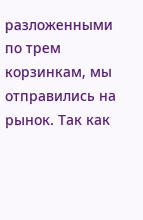разложенными по трем корзинкам, мы отправились на рынок. Так как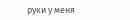руки у меня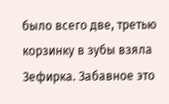было всего две, третью корзинку в зубы взяла Зефирка. Забавное это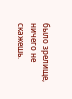было зрелище, ничего не скажешь.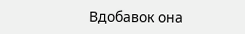Вдобавок она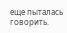еще пыталась говорить.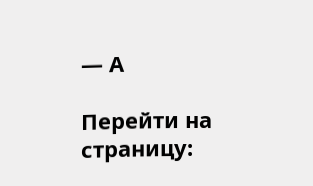— А

Перейти на страницу: